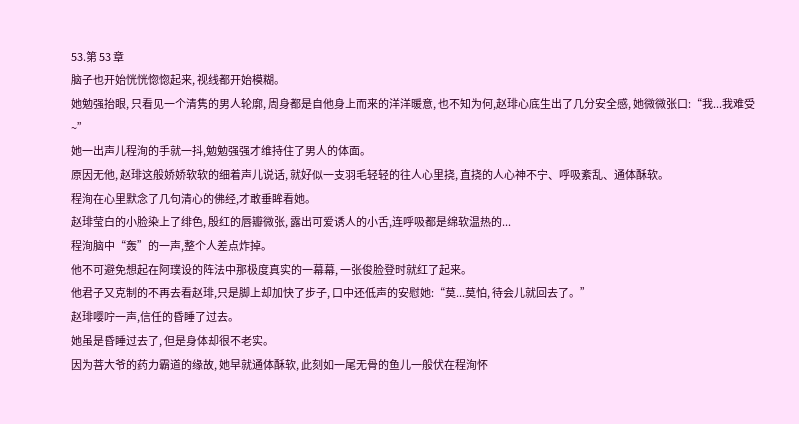53.第 53 章
脑子也开始恍恍惚惚起来, 视线都开始模糊。
她勉强抬眼, 只看见一个清隽的男人轮廓, 周身都是自他身上而来的洋洋暖意, 也不知为何,赵琲心底生出了几分安全感, 她微微张口:“我...我难受~”
她一出声儿程洵的手就一抖,勉勉强强才维持住了男人的体面。
原因无他, 赵琲这般娇娇软软的细着声儿说话, 就好似一支羽毛轻轻的往人心里挠, 直挠的人心神不宁、呼吸紊乱、通体酥软。
程洵在心里默念了几句清心的佛经,才敢垂眸看她。
赵琲莹白的小脸染上了绯色, 殷红的唇瓣微张, 露出可爱诱人的小舌,连呼吸都是绵软温热的...
程洵脑中“轰”的一声,整个人差点炸掉。
他不可避免想起在阿璞设的阵法中那极度真实的一幕幕, 一张俊脸登时就红了起来。
他君子又克制的不再去看赵琲,只是脚上却加快了步子, 口中还低声的安慰她:“莫...莫怕, 待会儿就回去了。”
赵琲嘤咛一声,信任的昏睡了过去。
她虽是昏睡过去了, 但是身体却很不老实。
因为菩大爷的药力霸道的缘故, 她早就通体酥软, 此刻如一尾无骨的鱼儿一般伏在程洵怀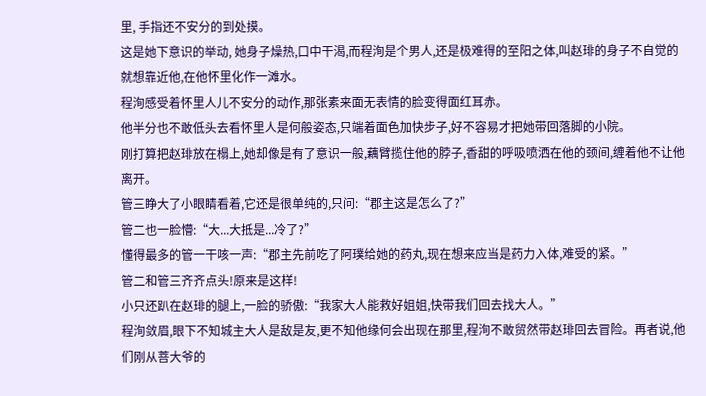里, 手指还不安分的到处摸。
这是她下意识的举动, 她身子燥热,口中干渴,而程洵是个男人,还是极难得的至阳之体,叫赵琲的身子不自觉的就想靠近他,在他怀里化作一滩水。
程洵感受着怀里人儿不安分的动作,那张素来面无表情的脸变得面红耳赤。
他半分也不敢低头去看怀里人是何般姿态,只端着面色加快步子,好不容易才把她带回落脚的小院。
刚打算把赵琲放在榻上,她却像是有了意识一般,藕臂揽住他的脖子,香甜的呼吸喷洒在他的颈间,缠着他不让他离开。
管三睁大了小眼睛看着,它还是很单纯的,只问:“郡主这是怎么了?”
管二也一脸懵:“大...大抵是...冷了?”
懂得最多的管一干咳一声:“郡主先前吃了阿璞给她的药丸,现在想来应当是药力入体,难受的紧。”
管二和管三齐齐点头!原来是这样!
小只还趴在赵琲的腿上,一脸的骄傲:“我家大人能救好姐姐,快带我们回去找大人。”
程洵敛眉,眼下不知城主大人是敌是友,更不知他缘何会出现在那里,程洵不敢贸然带赵琲回去冒险。再者说,他们刚从菩大爷的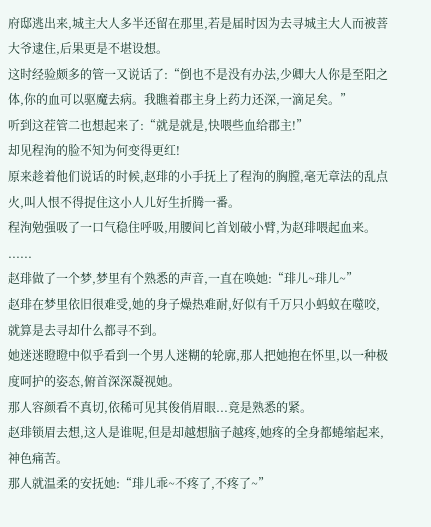府邸逃出来,城主大人多半还留在那里,若是届时因为去寻城主大人而被菩大爷逮住,后果更是不堪设想。
这时经验颇多的管一又说话了:“倒也不是没有办法,少卿大人你是至阳之体,你的血可以驱魔去病。我瞧着郡主身上药力还深,一滴足矣。”
听到这茬管二也想起来了:“就是就是,快喂些血给郡主!”
却见程洵的脸不知为何变得更红!
原来趁着他们说话的时候,赵琲的小手抚上了程洵的胸膛,毫无章法的乱点火,叫人恨不得捉住这小人儿好生折腾一番。
程洵勉强吸了一口气稳住呼吸,用腰间匕首划破小臂,为赵琲喂起血来。
......
赵琲做了一个梦,梦里有个熟悉的声音,一直在唤她:“琲儿~琲儿~”
赵琲在梦里依旧很难受,她的身子燥热难耐,好似有千万只小蚂蚁在噬咬,就算是去寻却什么都寻不到。
她迷迷瞪瞪中似乎看到一个男人迷糊的轮廓,那人把她抱在怀里,以一种极度呵护的姿态,俯首深深凝视她。
那人容颜看不真切,依稀可见其俊俏眉眼...竟是熟悉的紧。
赵琲锁眉去想,这人是谁呢,但是却越想脑子越疼,她疼的全身都蜷缩起来,神色痛苦。
那人就温柔的安抚她:“琲儿乖~不疼了,不疼了~”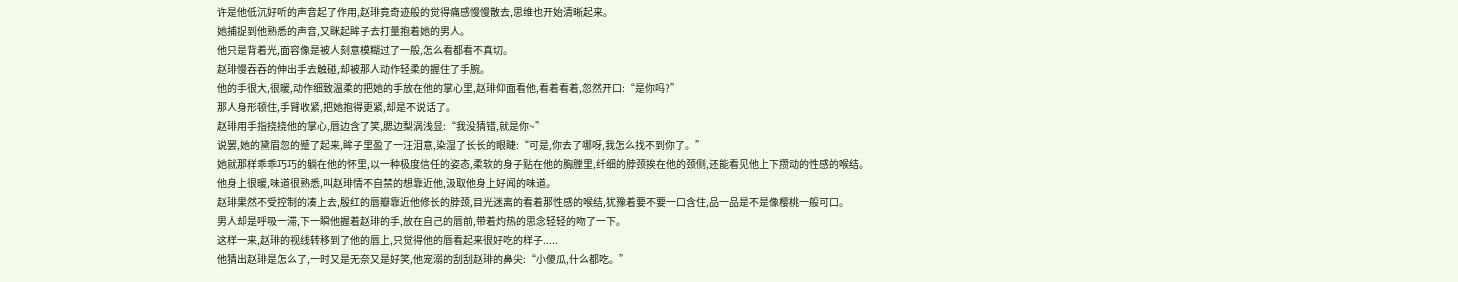许是他低沉好听的声音起了作用,赵琲竟奇迹般的觉得痛感慢慢散去,思维也开始清晰起来。
她捕捉到他熟悉的声音,又眯起眸子去打量抱着她的男人。
他只是背着光,面容像是被人刻意模糊过了一般,怎么看都看不真切。
赵琲慢吞吞的伸出手去触碰,却被那人动作轻柔的握住了手腕。
他的手很大,很暖,动作细致温柔的把她的手放在他的掌心里,赵琲仰面看他,看着看着,忽然开口:“是你吗?”
那人身形顿住,手臂收紧,把她抱得更紧,却是不说话了。
赵琲用手指挠挠他的掌心,唇边含了笑,腮边梨涡浅显:“我没猜错,就是你~”
说罢,她的黛眉忽的蹙了起来,眸子里盈了一汪泪意,染湿了长长的眼睫:“可是,你去了哪呀,我怎么找不到你了。”
她就那样乖乖巧巧的躺在他的怀里,以一种极度信任的姿态,柔软的身子贴在他的胸膛里,纤细的脖颈挨在他的颈侧,还能看见他上下攒动的性感的喉结。
他身上很暖,味道很熟悉,叫赵琲情不自禁的想靠近他,汲取他身上好闻的味道。
赵琲果然不受控制的凑上去,殷红的唇瓣靠近他修长的脖颈,目光迷离的看着那性感的喉结,犹豫着要不要一口含住,品一品是不是像樱桃一般可口。
男人却是呼吸一滞,下一瞬他握着赵琲的手,放在自己的唇前,带着灼热的思念轻轻的吻了一下。
这样一来,赵琲的视线转移到了他的唇上,只觉得他的唇看起来很好吃的样子.....
他猜出赵琲是怎么了,一时又是无奈又是好笑,他宠溺的刮刮赵琲的鼻尖:“小傻瓜,什么都吃。”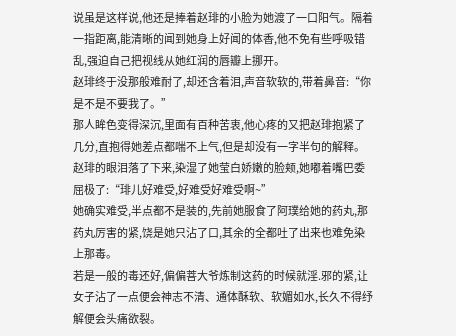说虽是这样说,他还是捧着赵琲的小脸为她渡了一口阳气。隔着一指距离,能清晰的闻到她身上好闻的体香,他不免有些呼吸错乱,强迫自己把视线从她红润的唇瓣上挪开。
赵琲终于没那般难耐了,却还含着泪,声音软软的,带着鼻音:“你是不是不要我了。”
那人眸色变得深沉,里面有百种苦衷,他心疼的又把赵琲抱紧了几分,直抱得她差点都喘不上气,但是却没有一字半句的解释。
赵琲的眼泪落了下来,染湿了她莹白娇嫩的脸颊,她嘟着嘴巴委屈极了:“琲儿好难受,好难受好难受啊~”
她确实难受,半点都不是装的,先前她服食了阿璞给她的药丸,那药丸厉害的紧,饶是她只沾了口,其余的全都吐了出来也难免染上那毒。
若是一般的毒还好,偏偏菩大爷炼制这药的时候就淫.邪的紧,让女子沾了一点便会神志不清、通体酥软、软媚如水,长久不得纾解便会头痛欲裂。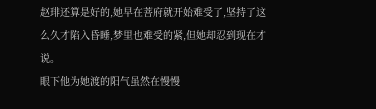赵琲还算是好的,她早在菩府就开始难受了,坚持了这么久才陷入昏睡,梦里也难受的紧,但她却忍到现在才说。
眼下他为她渡的阳气虽然在慢慢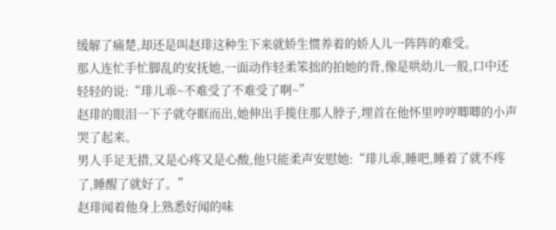缓解了痛楚,却还是叫赵琲这种生下来就娇生惯养着的娇人儿一阵阵的难受。
那人连忙手忙脚乱的安抚她,一面动作轻柔笨拙的拍她的背,像是哄幼儿一般,口中还轻轻的说:“琲儿乖~不难受了不难受了啊~”
赵琲的眼泪一下子就夺眶而出,她伸出手揽住那人脖子,埋首在他怀里哼哼唧唧的小声哭了起来。
男人手足无措,又是心疼又是心酸,他只能柔声安慰她:“琲儿乖,睡吧,睡着了就不疼了,睡醒了就好了。”
赵琲闻着他身上熟悉好闻的味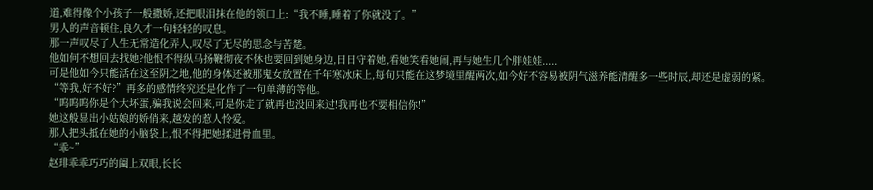道,难得像个小孩子一般撒娇,还把眼泪抹在他的领口上:“我不睡,睡着了你就没了。”
男人的声音顿住,良久才一句轻轻的叹息。
那一声叹尽了人生无常造化弄人,叹尽了无尽的思念与苦楚。
他如何不想回去找她?他恨不得纵马扬鞭彻夜不休也要回到她身边,日日守着她,看她笑看她闹,再与她生几个胖娃娃.....
可是他如今只能活在这至阴之地,他的身体还被那鬼女放置在千年寒冰床上,每旬只能在这梦境里醒两次,如今好不容易被阴气滋养能清醒多一些时辰,却还是虚弱的紧。
“等我,好不好?”再多的感情终究还是化作了一句单薄的等他。
“呜呜呜你是个大坏蛋,骗我说会回来,可是你走了就再也没回来过!我再也不要相信你!”
她这般显出小姑娘的娇俏来,越发的惹人怜爱。
那人把头抵在她的小脑袋上,恨不得把她揉进骨血里。
“乖~”
赵琲乖乖巧巧的阖上双眼,长长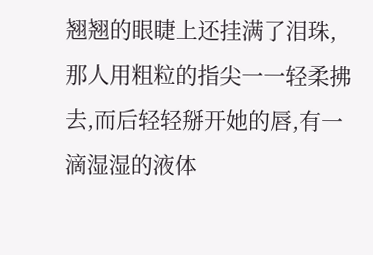翘翘的眼睫上还挂满了泪珠,那人用粗粒的指尖一一轻柔拂去,而后轻轻掰开她的唇,有一滴湿湿的液体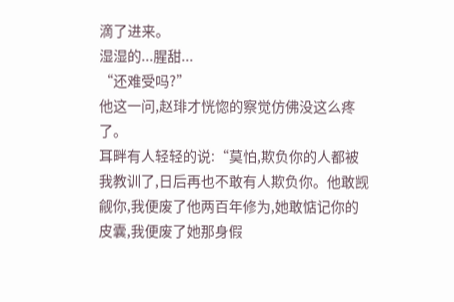滴了进来。
湿湿的...腥甜...
“还难受吗?”
他这一问,赵琲才恍惚的察觉仿佛没这么疼了。
耳畔有人轻轻的说:“莫怕,欺负你的人都被我教训了,日后再也不敢有人欺负你。他敢觊觎你,我便废了他两百年修为,她敢惦记你的皮囊,我便废了她那身假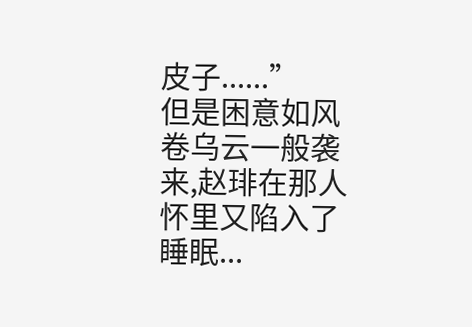皮子......”
但是困意如风卷乌云一般袭来,赵琲在那人怀里又陷入了睡眠...